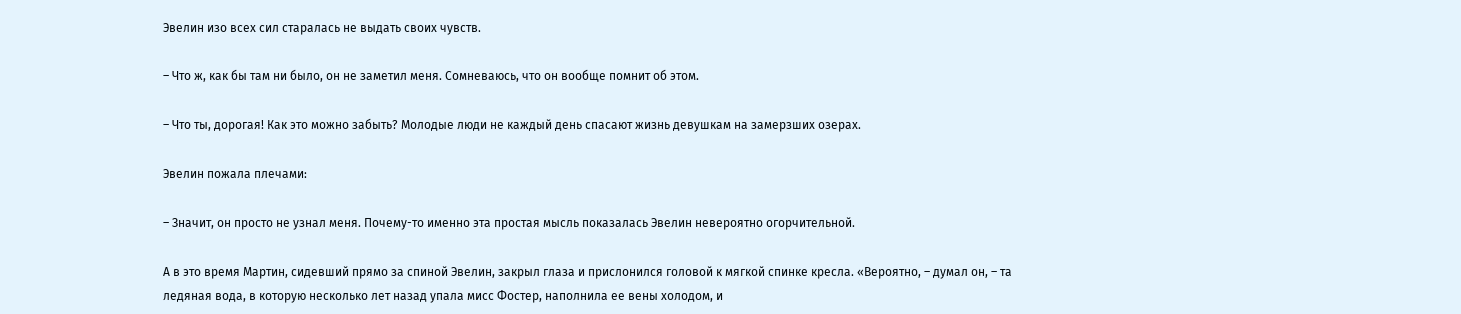Эвелин изо всех сил старалась не выдать своих чувств.

– Что ж, как бы там ни было, он не заметил меня. Сомневаюсь, что он вообще помнит об этом.

– Что ты, дорогая! Как это можно забыть? Молодые люди не каждый день спасают жизнь девушкам на замерзших озерах.

Эвелин пожала плечами:

– Значит, он просто не узнал меня. Почему-то именно эта простая мысль показалась Эвелин невероятно огорчительной.

А в это время Мартин, сидевший прямо за спиной Эвелин, закрыл глаза и прислонился головой к мягкой спинке кресла. «Вероятно, – думал он, – та ледяная вода, в которую несколько лет назад упала мисс Фостер, наполнила ее вены холодом, и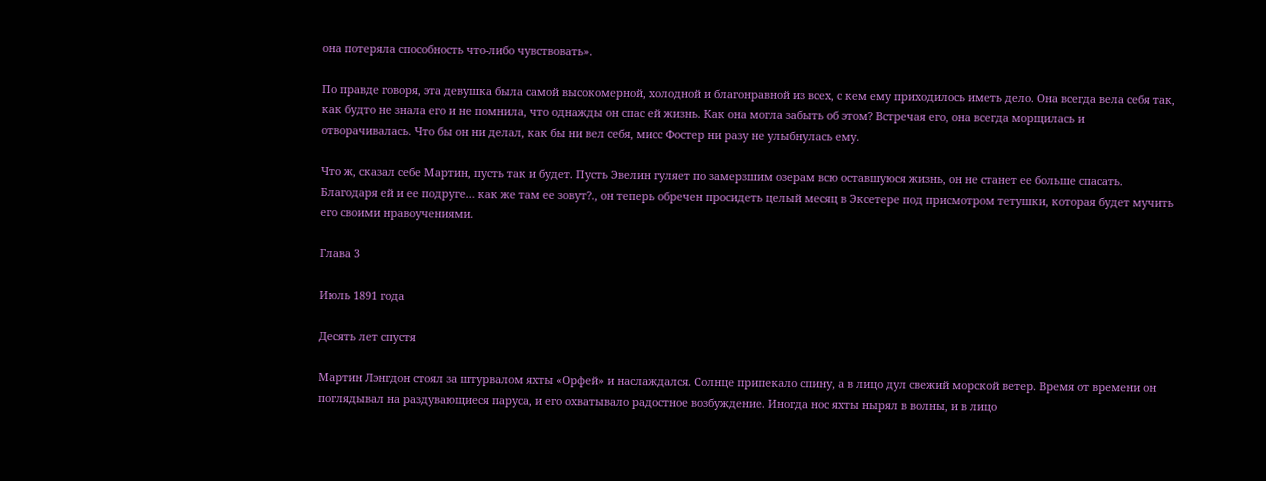она потеряла способность что-либо чувствовать».

По правде говоря, эта девушка была самой высокомерной, холодной и благонравной из всех, с кем ему приходилось иметь дело. Она всегда вела себя так, как будто не знала его и не помнила, что однажды он спас ей жизнь. Как она могла забыть об этом? Встречая его, она всегда морщилась и отворачивалась. Что бы он ни делал, как бы ни вел себя, мисс Фостер ни разу не улыбнулась ему.

Что ж, сказал себе Мартин, пусть так и будет. Пусть Эвелин гуляет по замерзшим озерам всю оставшуюся жизнь, он не станет ее больше спасать. Благодаря ей и ее подруге… как же там ее зовут?., он теперь обречен просидеть целый месяц в Эксетере под присмотром тетушки, которая будет мучить его своими нравоучениями.

Глава 3

Июль 1891 года

Десять лет спустя

Мартин Лэнгдон стоял за штурвалом яхты «Орфей» и наслаждался. Солнце припекало спину, а в лицо дул свежий морской ветер. Время от времени он поглядывал на раздувающиеся паруса, и его охватывало радостное возбуждение. Иногда нос яхты нырял в волны, и в лицо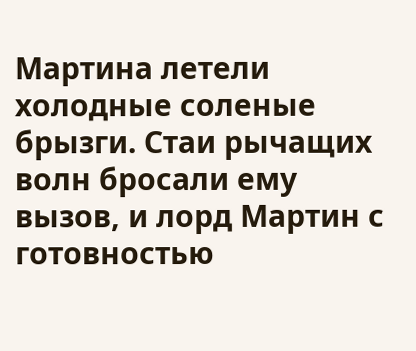Мартина летели холодные соленые брызги. Стаи рычащих волн бросали ему вызов, и лорд Мартин с готовностью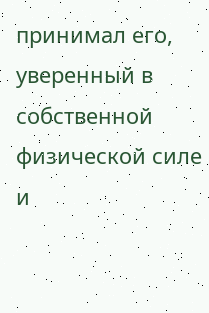принимал его, уверенный в собственной физической силе и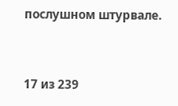послушном штурвале.



17 из 239